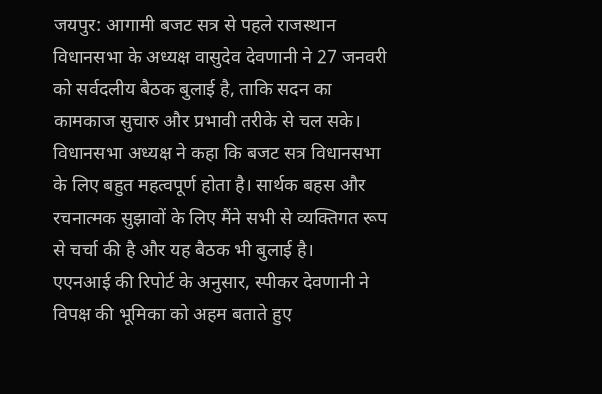जयपुर: आगामी बजट सत्र से पहले राजस्थान विधानसभा के अध्यक्ष वासुदेव देवणानी ने 27 जनवरी को सर्वदलीय बैठक बुलाई है, ताकि सदन का कामकाज सुचारु और प्रभावी तरीके से चल सके। विधानसभा अध्यक्ष ने कहा कि बजट सत्र विधानसभा के लिए बहुत महत्वपूर्ण होता है। सार्थक बहस और रचनात्मक सुझावों के लिए मैंने सभी से व्यक्तिगत रूप से चर्चा की है और यह बैठक भी बुलाई है।
एएनआई की रिपोर्ट के अनुसार, स्पीकर देवणानी ने विपक्ष की भूमिका को अहम बताते हुए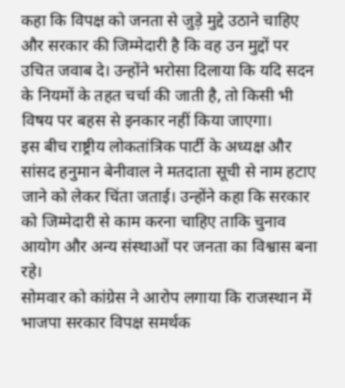कहा कि विपक्ष को जनता से जुड़े मुद्दे उठाने चाहिए और सरकार की जिम्मेदारी है कि वह उन मुद्दों पर उचित जवाब दे। उन्होंने भरोसा दिलाया कि यदि सदन के नियमों के तहत चर्चा की जाती है, तो किसी भी विषय पर बहस से इनकार नहीं किया जाएगा।
इस बीच राष्ट्रीय लोकतांत्रिक पार्टी के अध्यक्ष और सांसद हनुमान बेनीवाल ने मतदाता सूची से नाम हटाए जाने को लेकर चिंता जताई। उन्होंने कहा कि सरकार को जिम्मेदारी से काम करना चाहिए ताकि चुनाव आयोग और अन्य संस्थाओं पर जनता का विश्वास बना रहे।
सोमवार को कांग्रेस ने आरोप लगाया कि राजस्थान में भाजपा सरकार विपक्ष समर्थक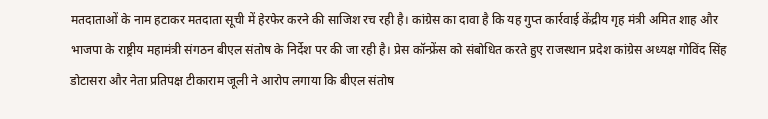मतदाताओं के नाम हटाकर मतदाता सूची में हेरफेर करने की साजिश रच रही है। कांग्रेस का दावा है कि यह गुप्त कार्रवाई केंद्रीय गृह मंत्री अमित शाह और भाजपा के राष्ट्रीय महामंत्री संगठन बीएल संतोष के निर्देश पर की जा रही है। प्रेस कॉन्फ्रेंस को संबोधित करते हुए राजस्थान प्रदेश कांग्रेस अध्यक्ष गोविंद सिंह डोटासरा और नेता प्रतिपक्ष टीकाराम जूली ने आरोप लगाया कि बीएल संतोष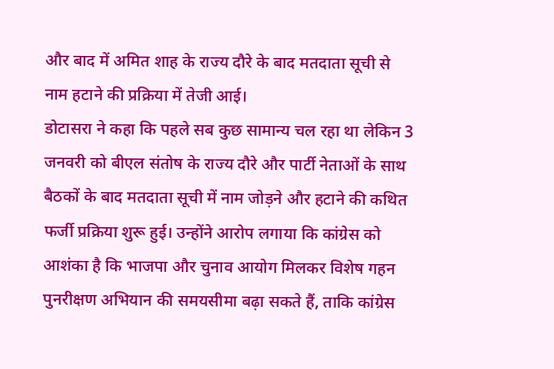और बाद में अमित शाह के राज्य दौरे के बाद मतदाता सूची से नाम हटाने की प्रक्रिया में तेजी आई।
डोटासरा ने कहा कि पहले सब कुछ सामान्य चल रहा था लेकिन 3 जनवरी को बीएल संतोष के राज्य दौरे और पार्टी नेताओं के साथ बैठकों के बाद मतदाता सूची में नाम जोड़ने और हटाने की कथित फर्जी प्रक्रिया शुरू हुई। उन्होंने आरोप लगाया कि कांग्रेस को आशंका है कि भाजपा और चुनाव आयोग मिलकर विशेष गहन पुनरीक्षण अभियान की समयसीमा बढ़ा सकते हैं, ताकि कांग्रेस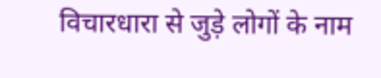विचारधारा से जुड़े लोगों के नाम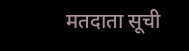मतदाता सूची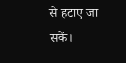से हटाए जा सकें।